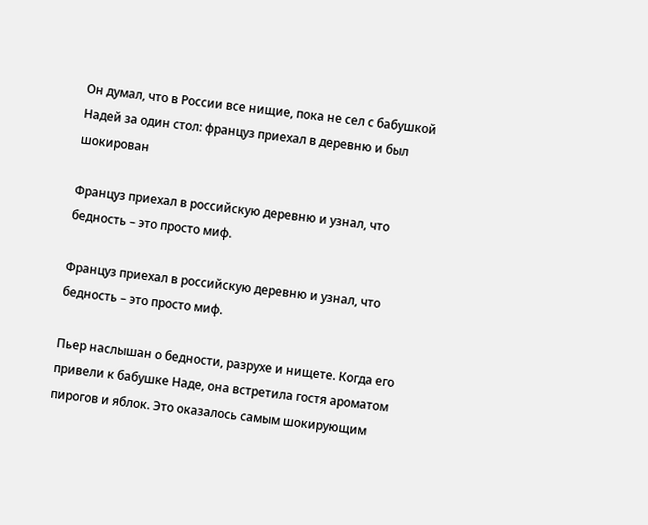Он думал, что в России все нищие, пока не сел с бабушкой Надей за один стол: француз приехал в деревню и был шокирован

Француз приехал в российскую деревню и узнал, что бедность – это просто миф.

Француз приехал в российскую деревню и узнал, что бедность – это просто миф.

Пьер наслышан о бедности, разрухе и нищете. Когда его привели к бабушке Наде, она встретила гостя ароматом пирогов и яблок. Это оказалось самым шокирующим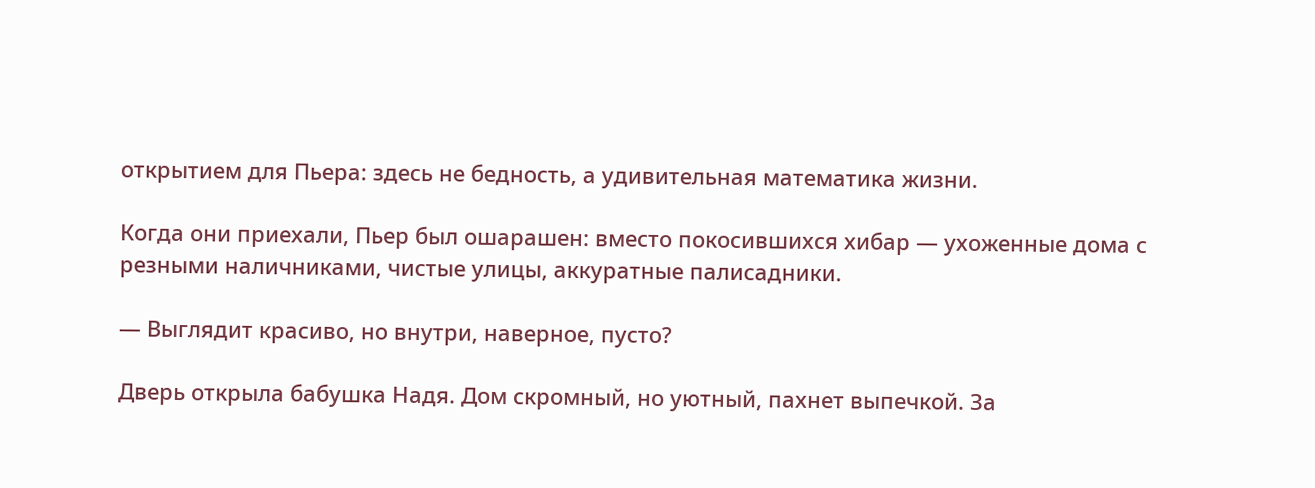открытием для Пьера: здесь не бедность, а удивительная математика жизни.

Когда они приехали, Пьер был ошарашен: вместо покосившихся хибар — ухоженные дома с резными наличниками, чистые улицы, аккуратные палисадники.

— Выглядит красиво, но внутри, наверное, пусто?

Дверь открыла бабушка Надя. Дом скромный, но уютный, пахнет выпечкой. За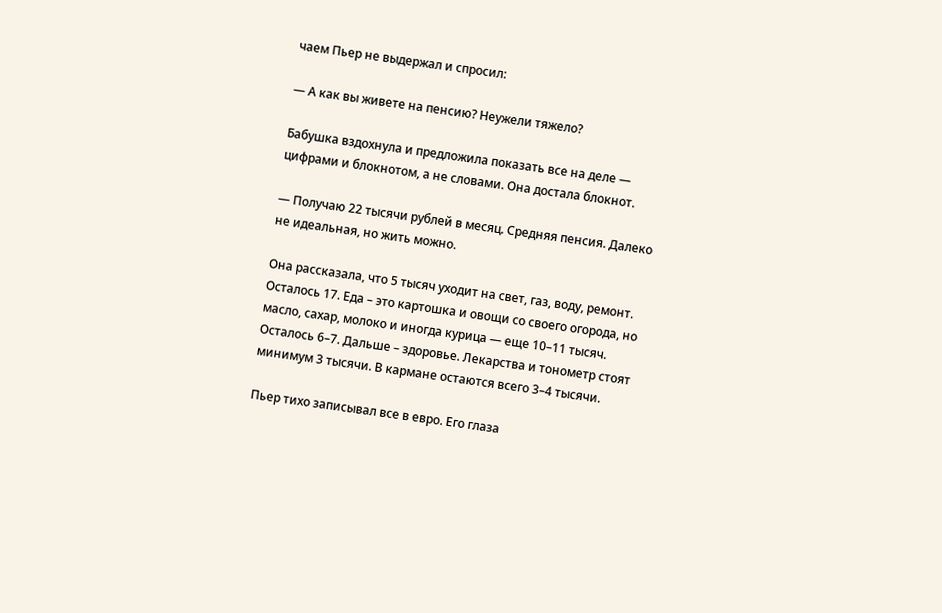чаем Пьер не выдержал и спросил:

— А как вы живете на пенсию? Неужели тяжело?

Бабушка вздохнула и предложила показать все на деле — цифрами и блокнотом, а не словами. Она достала блокнот.

— Получаю 22 тысячи рублей в месяц. Средняя пенсия. Далеко не идеальная, но жить можно.

Она рассказала, что 5 тысяч уходит на свет, газ, воду, ремонт. Осталось 17. Еда – это картошка и овощи со своего огорода, но масло, сахар, молоко и иногда курица — еще 10–11 тысяч. Осталось 6–7. Дальше – здоровье. Лекарства и тонометр стоят минимум 3 тысячи. В кармане остаются всего 3–4 тысячи.

Пьер тихо записывал все в евро. Его глаза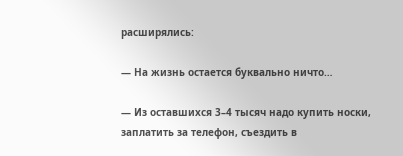расширялись:

— На жизнь остается буквально ничто…

— Из оставшихся 3–4 тысяч надо купить носки, заплатить за телефон, съездить в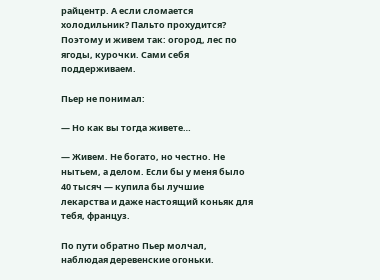райцентр. А если сломается холодильник? Пальто прохудится? Поэтому и живем так: огород, лес по ягоды, курочки. Сами себя поддерживаем.

Пьер не понимал:

— Но как вы тогда живете…

— Живем. Не богато, но честно. Не нытьем, а делом. Если бы у меня было 40 тысяч — купила бы лучшие лекарства и даже настоящий коньяк для тебя, француз.

По пути обратно Пьер молчал, наблюдая деревенские огоньки.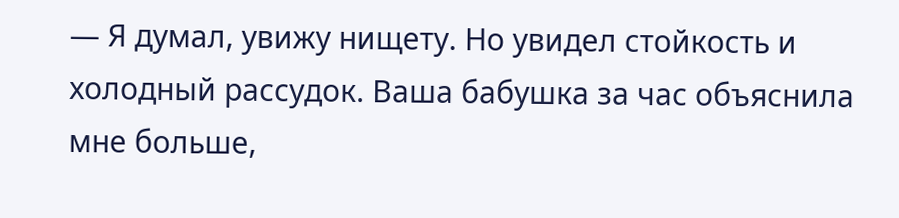— Я думал, увижу нищету. Но увидел стойкость и холодный рассудок. Ваша бабушка за час объяснила мне больше,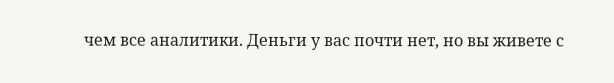чем все аналитики. Деньги у вас почти нет, но вы живете с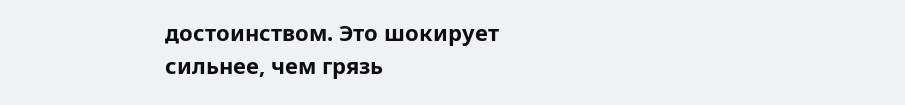достоинством. Это шокирует сильнее, чем грязь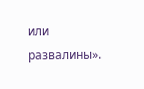или развалины».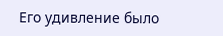Его удивление было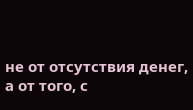не от отсутствия денег, а от того, с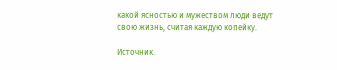какой ясностью и мужеством люди ведут свою жизнь, считая каждую копейку.

Источник.